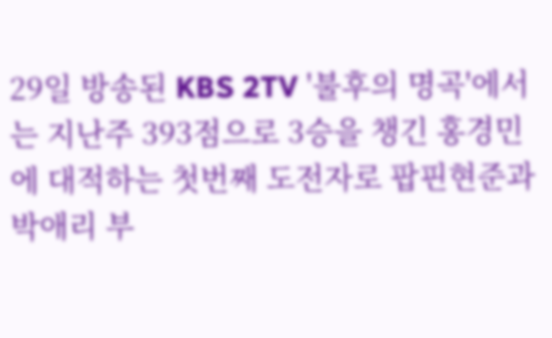29일 방송된 KBS 2TV '불후의 명곡'에서는 지난주 393점으로 3승을 챙긴 홍경민에 대적하는 첫번째 도전자로 팝핀현준과 박애리 부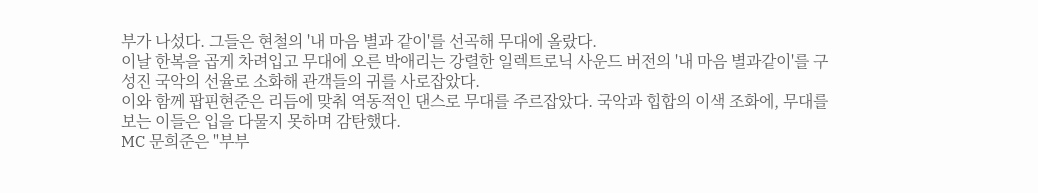부가 나섰다. 그들은 현철의 '내 마음 별과 같이'를 선곡해 무대에 올랐다.
이날 한복을 곱게 차려입고 무대에 오른 박애리는 강렬한 일렉트로닉 사운드 버전의 '내 마음 별과같이'를 구성진 국악의 선율로 소화해 관객들의 귀를 사로잡았다.
이와 함께 팝핀현준은 리듬에 맞춰 역동적인 댄스로 무대를 주르잡았다. 국악과 힙합의 이색 조화에, 무대를 보는 이들은 입을 다물지 못하며 감탄했다.
MC 문희준은 "부부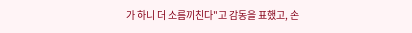가 하니 더 소름끼친다"고 감동을 표했고, 손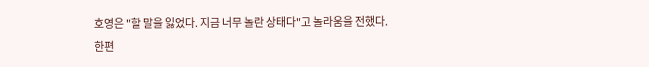호영은 "할 말을 잃었다. 지금 너무 놀란 상태다"고 놀라움을 전했다.
한편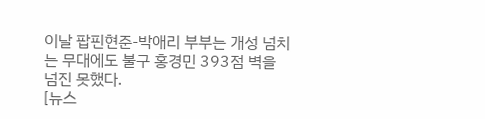이날 팝핀현준-박애리 부부는 개성 넘치는 무대에도 불구 홍경민 393점 벽을 넘진 못했다.
[뉴스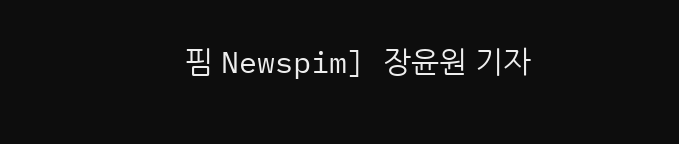핌 Newspim] 장윤원 기자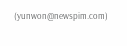(yunwon@newspim.com)